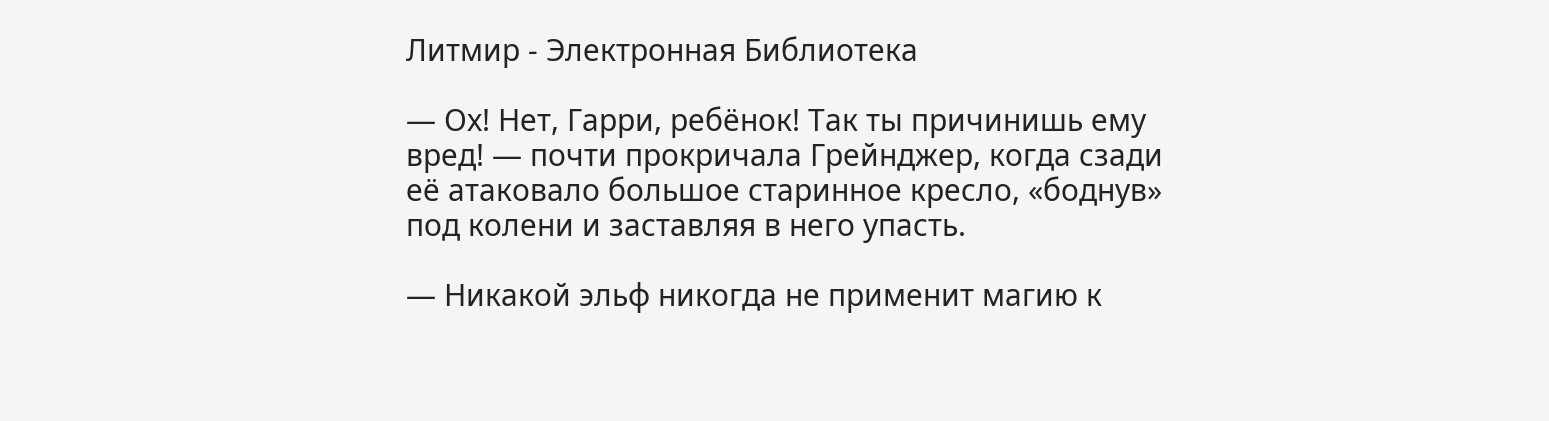Литмир - Электронная Библиотека

— Ох! Нет, Гарри, ребёнок! Так ты причинишь ему вред! — почти прокричала Грейнджер, когда сзади её атаковало большое старинное кресло, «боднув» под колени и заставляя в него упасть.

— Никакой эльф никогда не применит магию к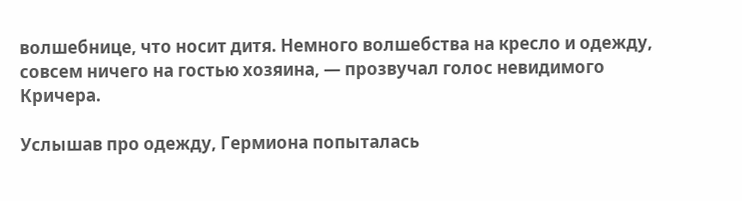волшебнице, что носит дитя. Немного волшебства на кресло и одежду, совсем ничего на гостью хозяина, — прозвучал голос невидимого Кричера.

Услышав про одежду, Гермиона попыталась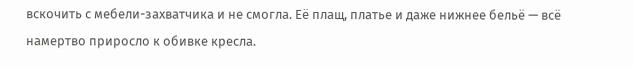вскочить с мебели-захватчика и не смогла. Её плащ, платье и даже нижнее бельё — всё намертво приросло к обивке кресла.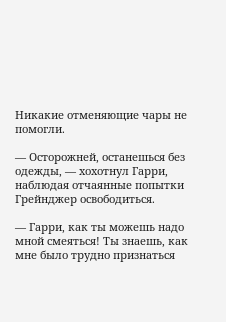Никакие отменяющие чары не помогли.

— Осторожней, останешься без одежды, — хохотнул Гарри, наблюдая отчаянные попытки Грейнджер освободиться.

— Гарри, как ты можешь надо мной смеяться! Ты знаешь, как мне было трудно признаться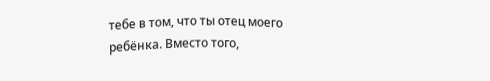тебе в том, что ты отец моего ребёнка. Вместо того,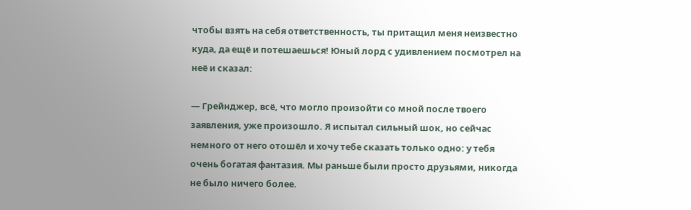чтобы взять на себя ответственность, ты притащил меня неизвестно куда, да ещё и потешаешься! Юный лорд с удивлением посмотрел на неё и сказал:

— Грейнджер, всё, что могло произойти со мной после твоего заявления, уже произошло. Я испытал сильный шок, но сейчас немного от него отошёл и хочу тебе сказать только одно: у тебя очень богатая фантазия. Мы раньше были просто друзьями, никогда не было ничего более.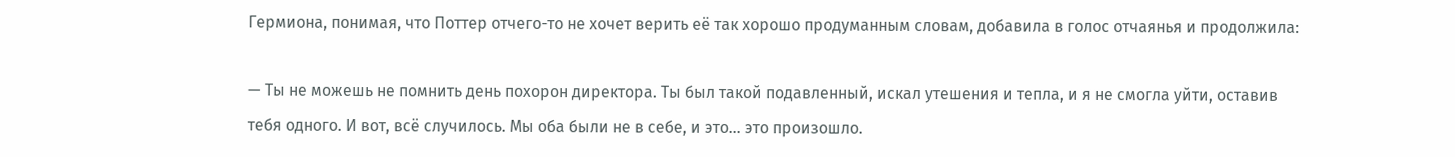Гермиона, понимая, что Поттер отчего-то не хочет верить её так хорошо продуманным словам, добавила в голос отчаянья и продолжила:

— Ты не можешь не помнить день похорон директора. Ты был такой подавленный, искал утешения и тепла, и я не смогла уйти, оставив тебя одного. И вот, всё случилось. Мы оба были не в себе, и это… это произошло.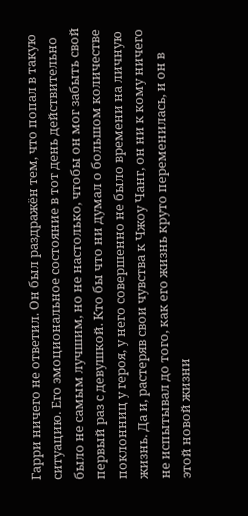Гарри ничего не ответил. Он был раздражён тем, что попал в такую ситуацию. Его эмоциональное состояние в тот день действительно было не самым лучшим, но не настолько, чтобы он мог забыть свой первый раз с девушкой. Кто бы что ни думал о большом количестве поклонниц у героя, у него совершенно не было времени на личную жизнь. Да и, растеряв свои чувства к Чжоу Чанг, он ни к кому ничего не испытывал до того, как его жизнь круто переменилась, и он в этой новой жизни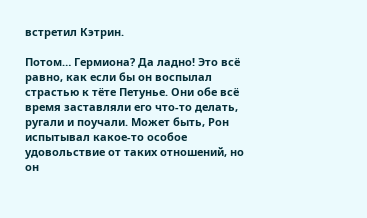встретил Кэтрин.

Потом… Гермиона? Да ладно! Это всё равно, как если бы он воспылал страстью к тёте Петунье. Они обе всё время заставляли его что-то делать, ругали и поучали. Может быть, Рон испытывал какое-то особое удовольствие от таких отношений, но он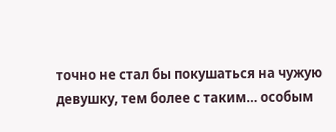точно не стал бы покушаться на чужую девушку, тем более с таким… особым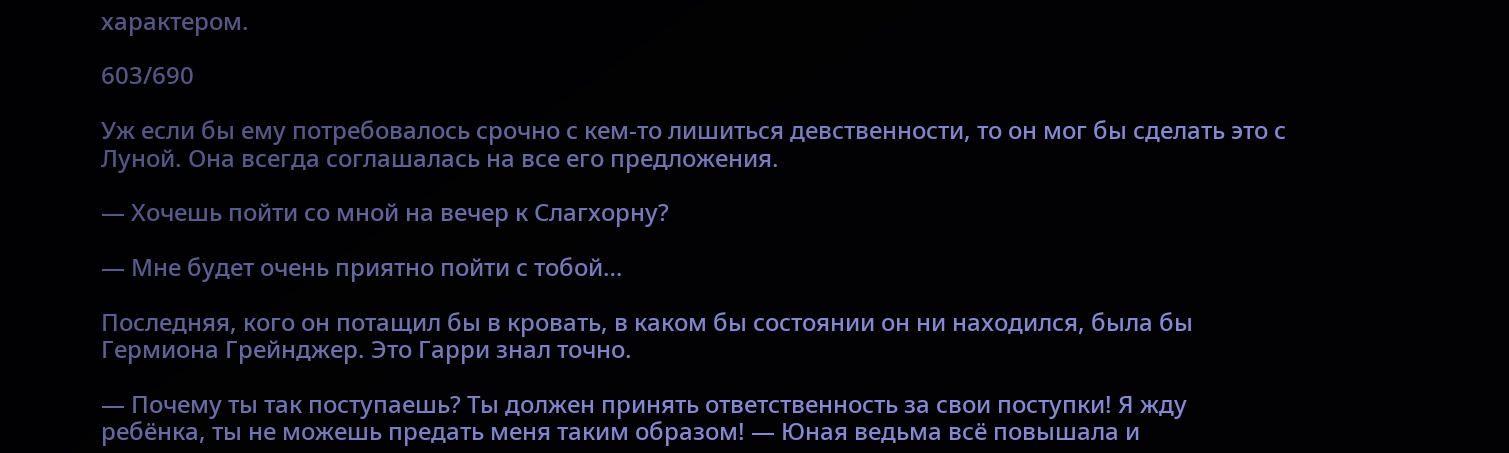характером.

603/690

Уж если бы ему потребовалось срочно с кем-то лишиться девственности, то он мог бы сделать это с Луной. Она всегда соглашалась на все его предложения.

— Хочешь пойти со мной на вечер к Слагхорну?

— Мне будет очень приятно пойти с тобой…

Последняя, кого он потащил бы в кровать, в каком бы состоянии он ни находился, была бы Гермиона Грейнджер. Это Гарри знал точно.

— Почему ты так поступаешь? Ты должен принять ответственность за свои поступки! Я жду ребёнка, ты не можешь предать меня таким образом! — Юная ведьма всё повышала и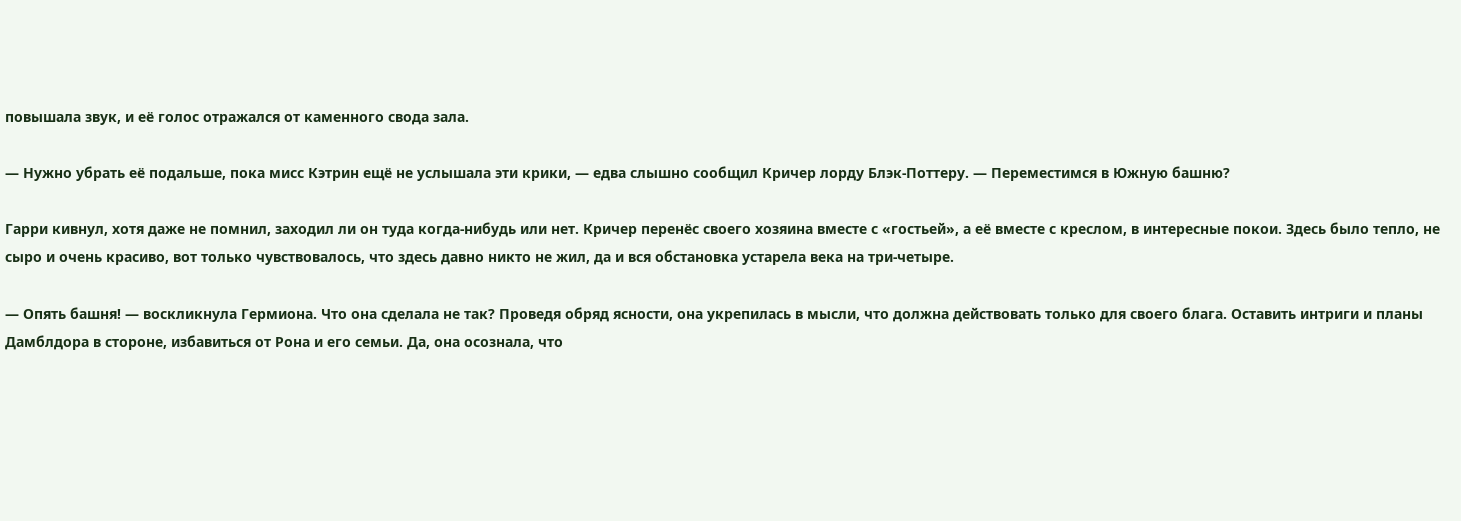повышала звук, и её голос отражался от каменного свода зала.

— Нужно убрать её подальше, пока мисс Кэтрин ещё не услышала эти крики, — едва слышно сообщил Кричер лорду Блэк-Поттеру. — Переместимся в Южную башню?

Гарри кивнул, хотя даже не помнил, заходил ли он туда когда-нибудь или нет. Кричер перенёс своего хозяина вместе с «гостьей», а её вместе с креслом, в интересные покои. Здесь было тепло, не сыро и очень красиво, вот только чувствовалось, что здесь давно никто не жил, да и вся обстановка устарела века на три-четыре.

— Опять башня! — воскликнула Гермиона. Что она сделала не так? Проведя обряд ясности, она укрепилась в мысли, что должна действовать только для своего блага. Оставить интриги и планы Дамблдора в стороне, избавиться от Рона и его семьи. Да, она осознала, что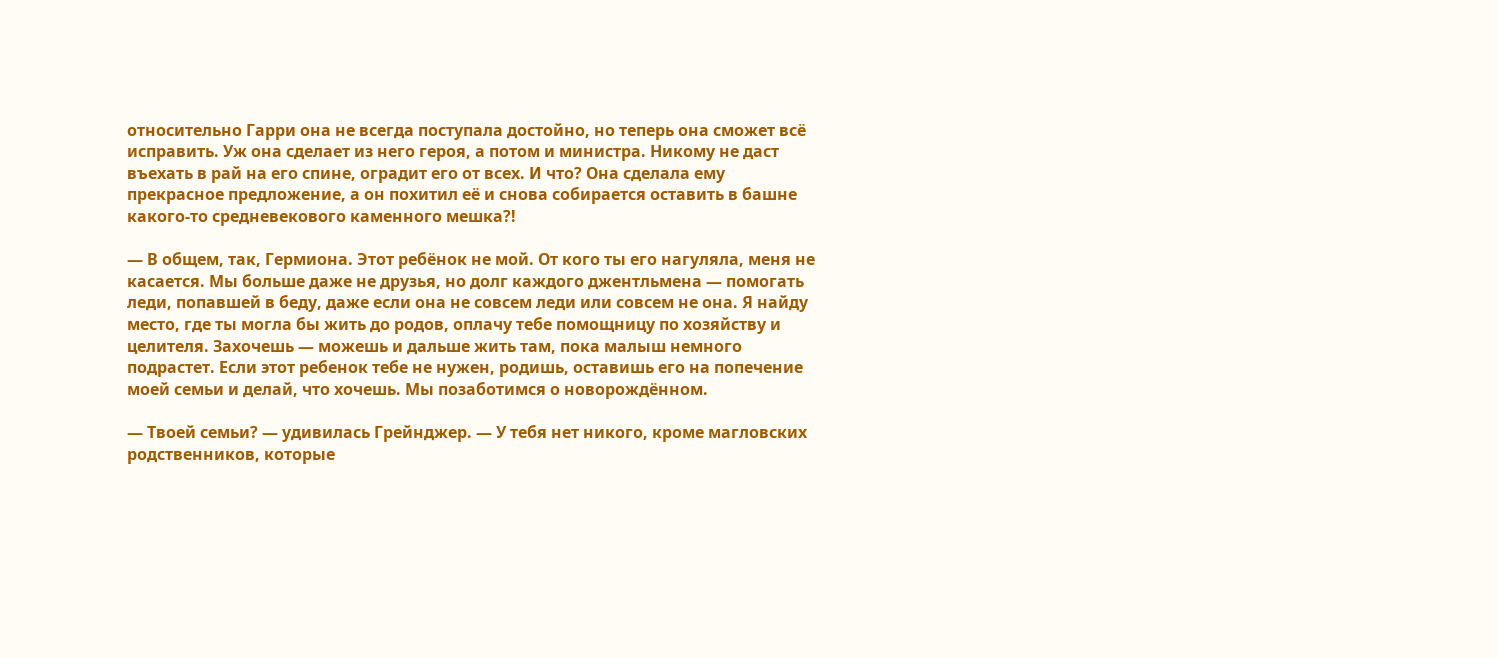относительно Гарри она не всегда поступала достойно, но теперь она сможет всё исправить. Уж она сделает из него героя, а потом и министра. Никому не даст въехать в рай на его спине, оградит его от всех. И что? Она сделала ему прекрасное предложение, а он похитил её и снова собирается оставить в башне какого-то средневекового каменного мешка?!

— В общем, так, Гермиона. Этот ребёнок не мой. От кого ты его нагуляла, меня не касается. Мы больше даже не друзья, но долг каждого джентльмена — помогать леди, попавшей в беду, даже если она не совсем леди или совсем не она. Я найду место, где ты могла бы жить до родов, оплачу тебе помощницу по хозяйству и целителя. Захочешь — можешь и дальше жить там, пока малыш немного подрастет. Если этот ребенок тебе не нужен, родишь, оставишь его на попечение моей семьи и делай, что хочешь. Мы позаботимся о новорождённом.

— Твоей семьи? — удивилась Грейнджер. — У тебя нет никого, кроме магловских родственников, которые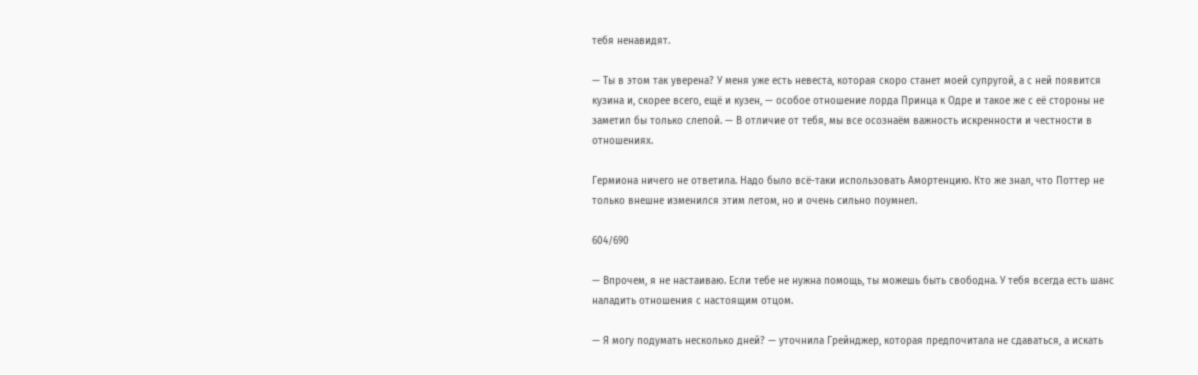тебя ненавидят.

— Ты в этом так уверена? У меня уже есть невеста, которая скоро станет моей супругой, а с ней появится кузина и, скорее всего, ещё и кузен, — особое отношение лорда Принца к Одре и такое же с её стороны не заметил бы только слепой. — В отличие от тебя, мы все осознаём важность искренности и честности в отношениях.

Гермиона ничего не ответила. Надо было всё-таки использовать Амортенцию. Кто же знал, что Поттер не только внешне изменился этим летом, но и очень сильно поумнел.

604/690

— Впрочем, я не настаиваю. Если тебе не нужна помощь, ты можешь быть свободна. У тебя всегда есть шанс наладить отношения с настоящим отцом.

— Я могу подумать несколько дней? — уточнила Грейнджер, которая предпочитала не сдаваться, а искать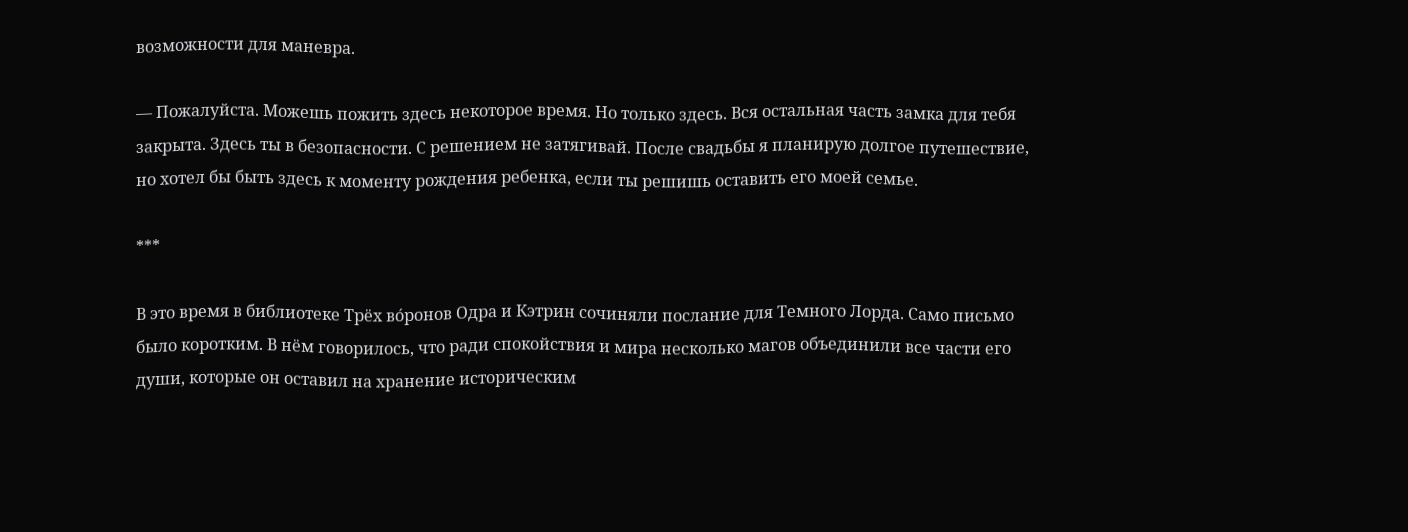возможности для маневра.

— Пожалуйста. Можешь пожить здесь некоторое время. Но только здесь. Вся остальная часть замка для тебя закрыта. Здесь ты в безопасности. С решением не затягивай. После свадьбы я планирую долгое путешествие, но хотел бы быть здесь к моменту рождения ребенка, если ты решишь оставить его моей семье.

***

В это время в библиотеке Трёх во́ронов Одра и Кэтрин сочиняли послание для Темного Лорда. Само письмо было коротким. В нём говорилось, что ради спокойствия и мира несколько магов объединили все части его души, которые он оставил на хранение историческим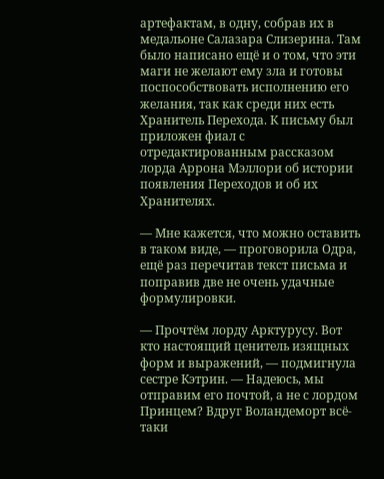артефактам, в одну, собрав их в медальоне Салазара Слизерина. Там было написано ещё и о том, что эти маги не желают ему зла и готовы поспособствовать исполнению его желания, так как среди них есть Хранитель Перехода. К письму был приложен фиал с отредактированным рассказом лорда Аррона Мэллори об истории появления Переходов и об их Хранителях.

— Мне кажется, что можно оставить в таком виде, — проговорила Одра, ещё раз перечитав текст письма и поправив две не очень удачные формулировки.

— Прочтём лорду Арктурусу. Вот кто настоящий ценитель изящных форм и выражений, — подмигнула сестре Кэтрин. — Надеюсь, мы отправим его почтой, а не с лордом Принцем? Вдруг Воландеморт всё-таки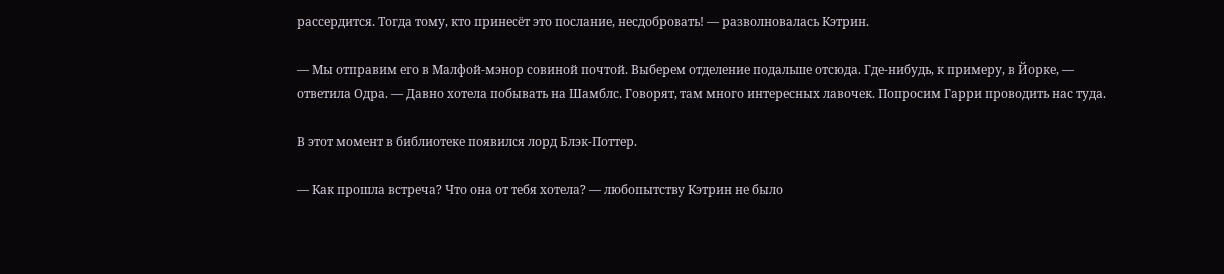рассердится. Тогда тому, кто принесёт это послание, несдобровать! — разволновалась Кэтрин.

— Мы отправим его в Малфой-мэнор совиной почтой. Выберем отделение подальше отсюда. Где-нибудь, к примеру, в Йорке, — ответила Одра. — Давно хотела побывать на Шамблс. Говорят, там много интересных лавочек. Попросим Гарри проводить нас туда.

В этот момент в библиотеке появился лорд Блэк-Поттер.

— Как прошла встреча? Что она от тебя хотела? — любопытству Кэтрин не было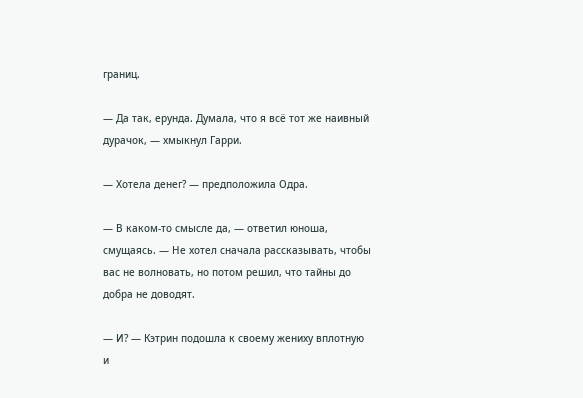границ.

— Да так, ерунда. Думала, что я всё тот же наивный дурачок, — хмыкнул Гарри.

— Хотела денег? — предположила Одра.

— В каком-то смысле да, — ответил юноша, смущаясь. — Не хотел сначала рассказывать, чтобы вас не волновать, но потом решил, что тайны до добра не доводят.

— И? — Кэтрин подошла к своему жениху вплотную и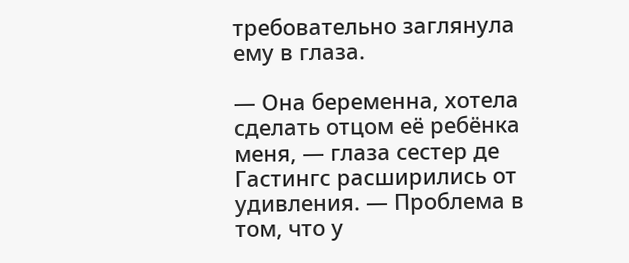требовательно заглянула ему в глаза.

— Она беременна, хотела сделать отцом её ребёнка меня, — глаза сестер де Гастингс расширились от удивления. — Проблема в том, что у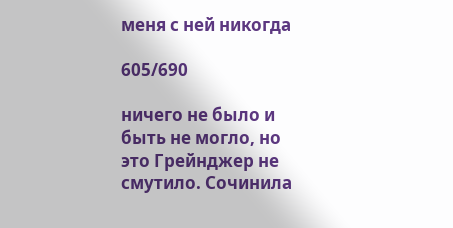меня с ней никогда

605/690

ничего не было и быть не могло, но это Грейнджер не смутило. Сочинила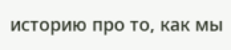историю про то, как мы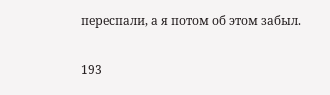переспали, а я потом об этом забыл.

193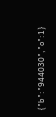{"b":"944030","o":1}